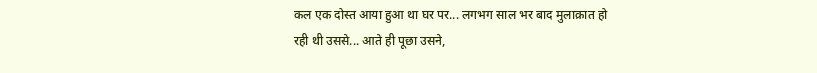कल एक दोस्त आया हुआ था घर पर... लगभग साल भर बाद मुलाक़ात हो रही थी उससे... आते ही पूछा उसने,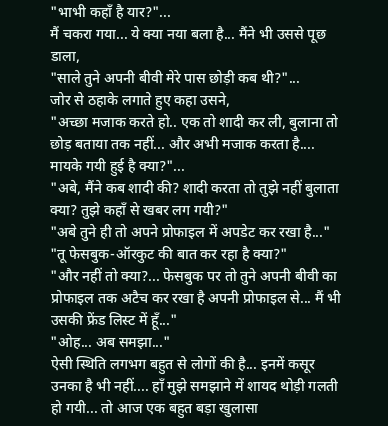"भाभी कहाँ है यार?"...
मैं चकरा गया... ये क्या नया बला है... मैंने भी उससे पूछ डाला,
"साले तुने अपनी बीवी मेरे पास छोड़ी कब थी?"...
जोर से ठहाके लगाते हुए कहा उसने,
"अच्छा मजाक करते हो.. एक तो शादी कर ली, बुलाना तो छोड़ बताया तक नहीं... और अभी मजाक करता है.... मायके गयी हुई है क्या?"...
"अबे, मैंने कब शादी की? शादी करता तो तुझे नहीं बुलाता क्या? तुझे कहाँ से खबर लग गयी?"
"अबे तुने ही तो अपने प्रोफाइल में अपडेट कर रखा है..."
"तू फेसबुक-ऑरकुट की बात कर रहा है क्या?"
"और नहीं तो क्या?... फेसबुक पर तो तुने अपनी बीवी का प्रोफाइल तक अटैच कर रखा है अपनी प्रोफाइल से... मैं भी उसकी फ्रेंड लिस्ट में हूँ..."
"ओह... अब समझा..."
ऐसी स्थिति लगभग बहुत से लोगों की है... इनमें कसूर उनका है भी नहीं.... हाँ मुझे समझाने में शायद थोड़ी गलती हो गयी... तो आज एक बहुत बड़ा खुलासा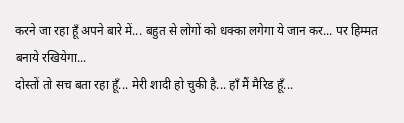करने जा रहा हूँ अपने बारे में... बहुत से लोगों को धक्का लगेगा ये जान कर... पर हिम्मत बनाये रखियेगा...
दोस्तों तो सच बता रहा हूँ... मेरी शादी हो चुकी है... हाँ मैं मैरिड हूँ...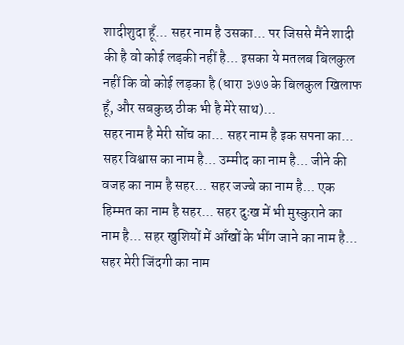शादीशुदा हूँ... सहर नाम है उसका... पर जिससे मैंने शादी की है वो कोई लड़की नहीं है... इसका ये मतलब बिलकुल नहीं कि वो कोई लड़का है (धारा ३७७ के बिलकुल खिलाफ हूँ, और सबकुछ ठीक भी है मेरे साथ)...
सहर नाम है मेरी सोंच का... सहर नाम है इक सपना का... सहर विश्वास का नाम है... उम्मीद का नाम है... जीने की वजह का नाम है सहर... सहर जज्बे का नाम है... एक हिम्मत का नाम है सहर... सहर दुःख में भी मुस्कुराने का नाम है... सहर खुशियों में आँखों के भींग जाने का नाम है... सहर मेरी जिंदगी का नाम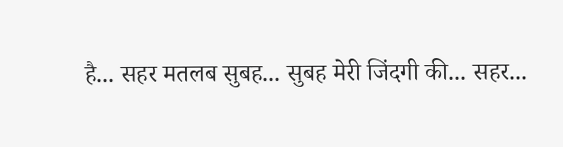है... सहर मतलब सुबह... सुबह मेरी जिंदगी की... सहर...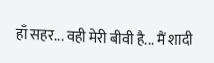हाँ सहर... वही मेरी बीवी है... मैं शादी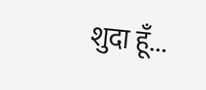शुदा हूँ...